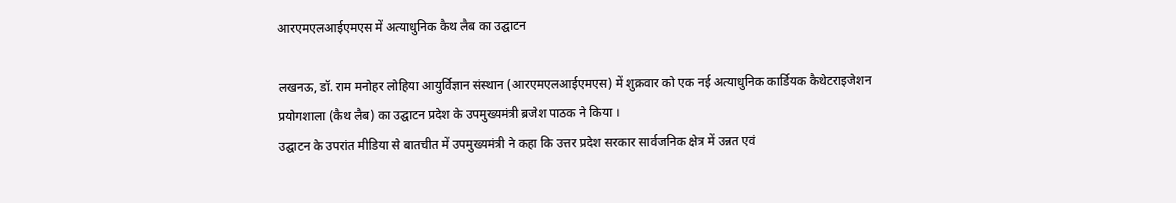आरएमएलआईएमएस में अत्याधुनिक कैथ लैब का उद्घाटन

लखनऊ, डॉ. राम मनोहर लोहिया आयुर्विज्ञान संस्थान (आरएमएलआईएमएस) में शुक्रवार को एक नई अत्याधुनिक कार्डियक कैथेटराइजेशन प्रयोगशाला (कैथ लैब) का उद्घाटन प्रदेश के उपमुख्यमंत्री ब्रजेश पाठक ने किया ।
उद्घाटन के उपरांत मीडिया से बातचीत में उपमुख्यमंत्री ने कहा कि उत्तर प्रदेश सरकार सार्वजनिक क्षेत्र में उन्नत एवं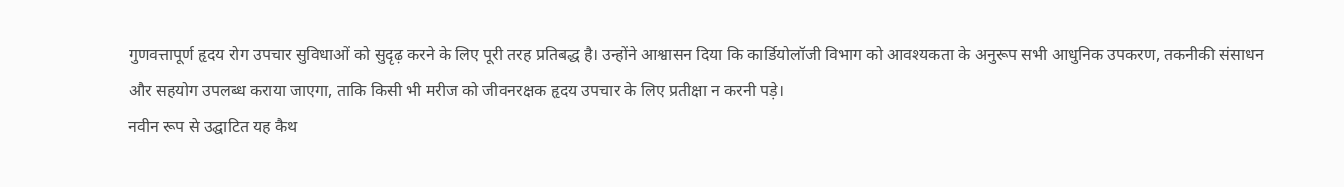गुणवत्तापूर्ण हृदय रोग उपचार सुविधाओं को सुदृढ़ करने के लिए पूरी तरह प्रतिबद्ध है। उन्होंने आश्वासन दिया कि कार्डियोलॉजी विभाग को आवश्यकता के अनुरूप सभी आधुनिक उपकरण, तकनीकी संसाधन और सहयोग उपलब्ध कराया जाएगा, ताकि किसी भी मरीज को जीवनरक्षक हृदय उपचार के लिए प्रतीक्षा न करनी पड़े।
नवीन रूप से उद्घाटित यह कैथ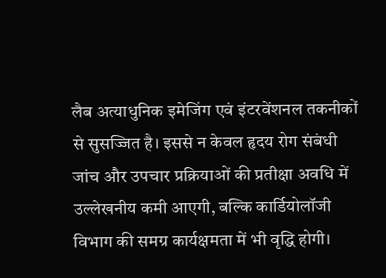लैब अत्याधुनिक इमेजिंग एवं इंटरवेंशनल तकनीकों से सुसज्जित है। इससे न केवल हृदय रोग संबंधी जांच और उपचार प्रक्रियाओं की प्रतीक्षा अवधि में उल्लेखनीय कमी आएगी, बल्कि कार्डियोलॉजी विभाग की समग्र कार्यक्षमता में भी वृद्धि होगी।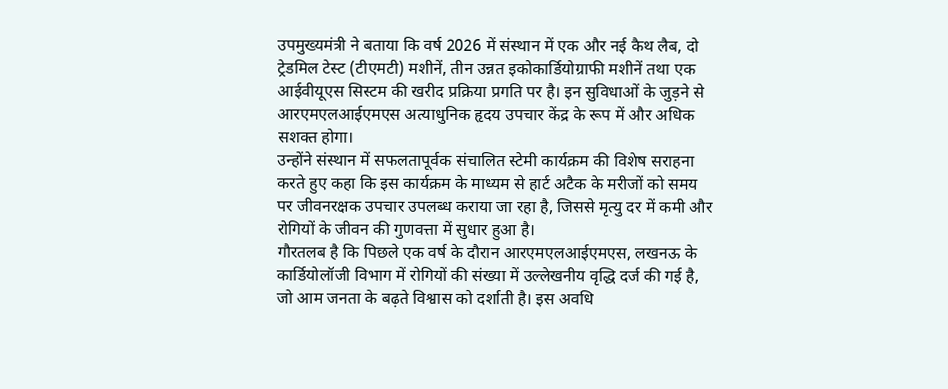उपमुख्यमंत्री ने बताया कि वर्ष 2026 में संस्थान में एक और नई कैथ लैब, दो ट्रेडमिल टेस्ट (टीएमटी) मशीनें, तीन उन्नत इकोकार्डियोग्राफी मशीनें तथा एक आईवीयूएस सिस्टम की खरीद प्रक्रिया प्रगति पर है। इन सुविधाओं के जुड़ने से आरएमएलआईएमएस अत्याधुनिक हृदय उपचार केंद्र के रूप में और अधिक सशक्त होगा।
उन्होंने संस्थान में सफलतापूर्वक संचालित स्टेमी कार्यक्रम की विशेष सराहना करते हुए कहा कि इस कार्यक्रम के माध्यम से हार्ट अटैक के मरीजों को समय पर जीवनरक्षक उपचार उपलब्ध कराया जा रहा है, जिससे मृत्यु दर में कमी और रोगियों के जीवन की गुणवत्ता में सुधार हुआ है।
गौरतलब है कि पिछले एक वर्ष के दौरान आरएमएलआईएमएस, लखनऊ के कार्डियोलॉजी विभाग में रोगियों की संख्या में उल्लेखनीय वृद्धि दर्ज की गई है, जो आम जनता के बढ़ते विश्वास को दर्शाती है। इस अवधि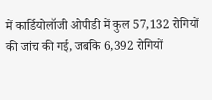में कार्डियोलॉजी ओपीडी में कुल 57,132 रोगियों की जांच की गई, जबकि 6,392 रोगियों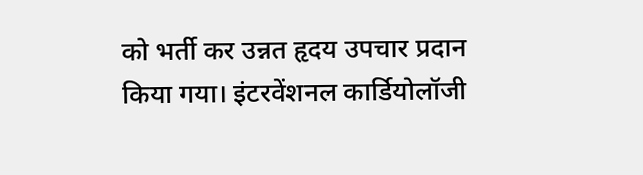को भर्ती कर उन्नत हृदय उपचार प्रदान किया गया। इंटरवेंशनल कार्डियोलॉजी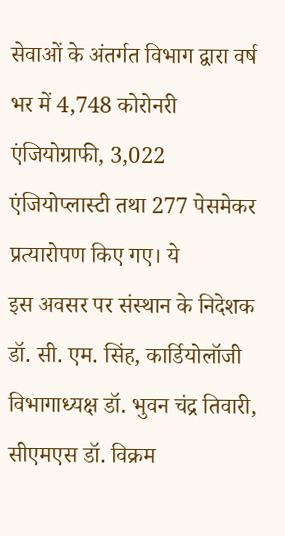सेवाओं के अंतर्गत विभाग द्वारा वर्ष भर में 4,748 कोरोनरी एंजियोग्राफी, 3,022 एंजियोप्लास्टी तथा 277 पेसमेकर प्रत्यारोपण किए गए। ये
इस अवसर पर संस्थान के निदेशक डॉ. सी. एम. सिंह, कार्डियोलॉजी विभागाध्यक्ष डॉ. भुवन चंद्र तिवारी, सीएमएस डॉ. विक्रम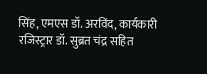सिंह, एमएस डॉ. अरविंद, कार्यकारी रजिस्ट्रार डॉ. सुब्रत चंद्र सहित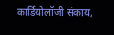कार्डियोलॉजी संकाय,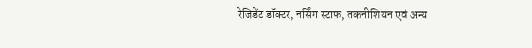रेजिडेंट डॉक्टर, नर्सिंग स्टाफ, तकनीशियन एवं अन्य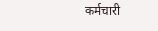कर्मचारी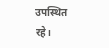उपस्थित रहे।